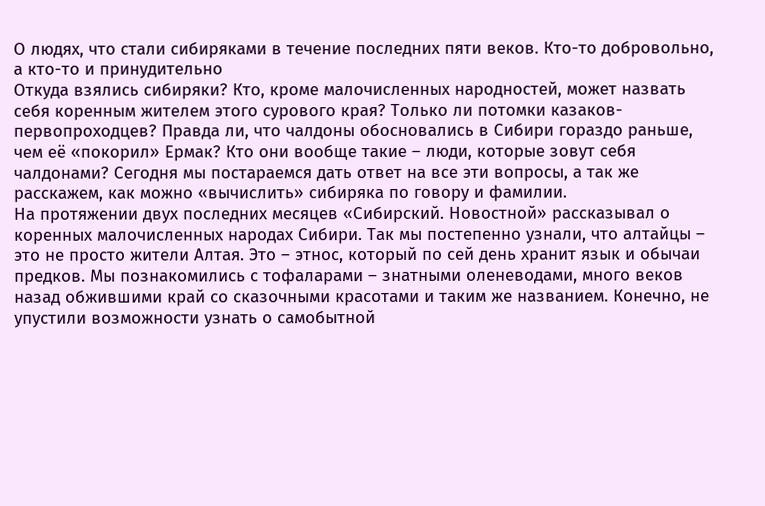О людях, что стали сибиряками в течение последних пяти веков. Кто-то добровольно, а кто-то и принудительно
Откуда взялись сибиряки? Кто, кроме малочисленных народностей, может назвать себя коренным жителем этого сурового края? Только ли потомки казаков-первопроходцев? Правда ли, что чалдоны обосновались в Сибири гораздо раньше, чем её «покорил» Ермак? Кто они вообще такие – люди, которые зовут себя чалдонами? Сегодня мы постараемся дать ответ на все эти вопросы, а так же расскажем, как можно «вычислить» сибиряка по говору и фамилии.
На протяжении двух последних месяцев «Сибирский. Новостной» рассказывал о коренных малочисленных народах Сибири. Так мы постепенно узнали, что алтайцы – это не просто жители Алтая. Это – этнос, который по сей день хранит язык и обычаи предков. Мы познакомились с тофаларами – знатными оленеводами, много веков назад обжившими край со сказочными красотами и таким же названием. Конечно, не упустили возможности узнать о самобытной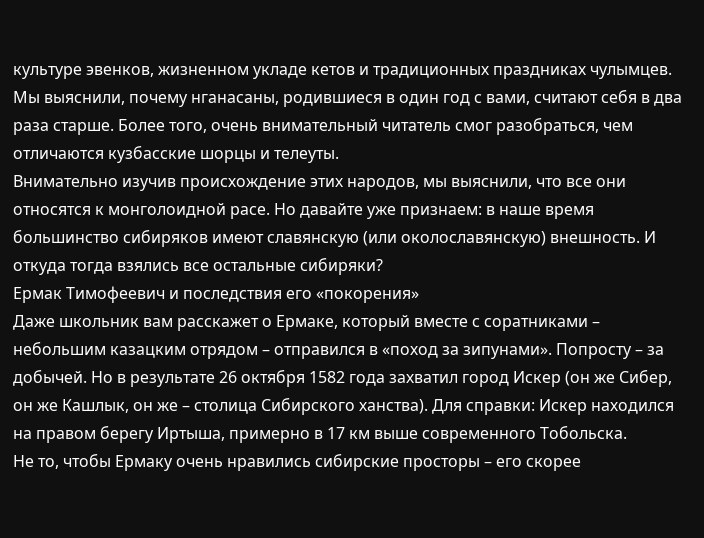культуре эвенков, жизненном укладе кетов и традиционных праздниках чулымцев. Мы выяснили, почему нганасаны, родившиеся в один год с вами, считают себя в два раза старше. Более того, очень внимательный читатель смог разобраться, чем отличаются кузбасские шорцы и телеуты.
Внимательно изучив происхождение этих народов, мы выяснили, что все они относятся к монголоидной расе. Но давайте уже признаем: в наше время большинство сибиряков имеют славянскую (или околославянскую) внешность. И откуда тогда взялись все остальные сибиряки?
Ермак Тимофеевич и последствия его «покорения»
Даже школьник вам расскажет о Ермаке, который вместе с соратниками – небольшим казацким отрядом – отправился в «поход за зипунами». Попросту – за добычей. Но в результате 26 октября 1582 года захватил город Искер (он же Сибер, он же Кашлык, он же – столица Сибирского ханства). Для справки: Искер находился на правом берегу Иртыша, примерно в 17 км выше современного Тобольска.
Не то, чтобы Ермаку очень нравились сибирские просторы – его скорее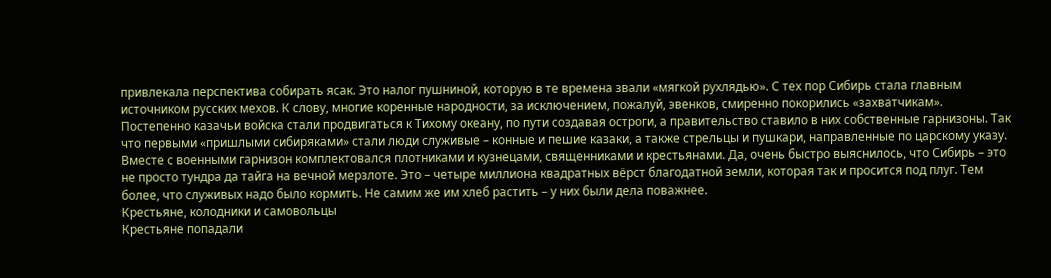привлекала перспектива собирать ясак. Это налог пушниной, которую в те времена звали «мягкой рухлядью». С тех пор Сибирь стала главным источником русских мехов. К слову, многие коренные народности, за исключением, пожалуй, эвенков, смиренно покорились «захватчикам».
Постепенно казачьи войска стали продвигаться к Тихому океану, по пути создавая остроги, а правительство ставило в них собственные гарнизоны. Так что первыми «пришлыми сибиряками» стали люди служивые – конные и пешие казаки, а также стрельцы и пушкари, направленные по царскому указу.
Вместе с военными гарнизон комплектовался плотниками и кузнецами, священниками и крестьянами. Да, очень быстро выяснилось, что Сибирь – это не просто тундра да тайга на вечной мерзлоте. Это – четыре миллиона квадратных вёрст благодатной земли, которая так и просится под плуг. Тем более, что служивых надо было кормить. Не самим же им хлеб растить – у них были дела поважнее.
Крестьяне, колодники и самовольцы
Крестьяне попадали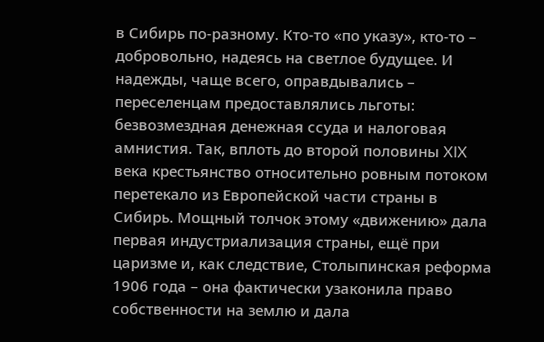в Сибирь по-разному. Кто-то «по указу», кто-то – добровольно, надеясь на светлое будущее. И надежды, чаще всего, оправдывались – переселенцам предоставлялись льготы: безвозмездная денежная ссуда и налоговая амнистия. Так, вплоть до второй половины XIX века крестьянство относительно ровным потоком перетекало из Европейской части страны в Сибирь. Мощный толчок этому «движению» дала первая индустриализация страны, ещё при царизме и, как следствие, Столыпинская реформа 1906 года – она фактически узаконила право собственности на землю и дала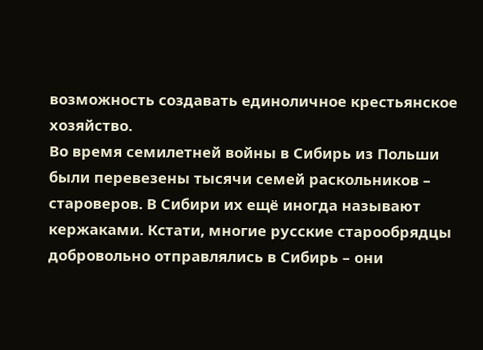возможность создавать единоличное крестьянское хозяйство.
Во время семилетней войны в Сибирь из Польши были перевезены тысячи семей раскольников – староверов. В Сибири их ещё иногда называют кержаками. Кстати, многие русские старообрядцы добровольно отправлялись в Сибирь – они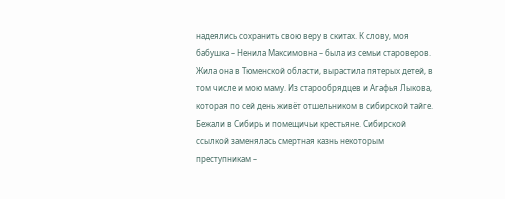надеялись сохранить свою веру в скитах. К слову, моя бабушка – Ненила Максимовна – была из семьи староверов. Жила она в Тюменской области, вырастила пятерых детей, в том числе и мою маму. Из старообрядцев и Агафья Лыкова, которая по сей день живёт отшельником в сибирской тайге.
Бежали в Сибирь и помещичьи крестьяне. Сибирской ссылкой заменялась смертная казнь некоторым преступникам –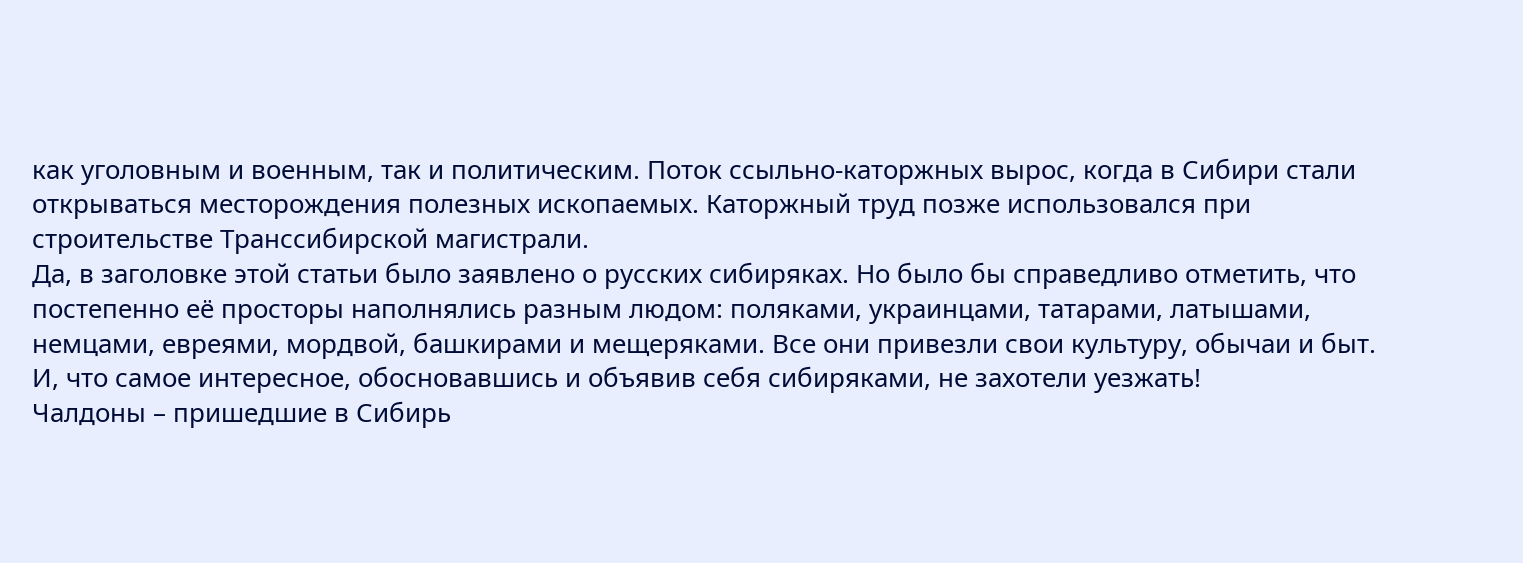как уголовным и военным, так и политическим. Поток ссыльно-каторжных вырос, когда в Сибири стали открываться месторождения полезных ископаемых. Каторжный труд позже использовался при строительстве Транссибирской магистрали.
Да, в заголовке этой статьи было заявлено о русских сибиряках. Но было бы справедливо отметить, что постепенно её просторы наполнялись разным людом: поляками, украинцами, татарами, латышами, немцами, евреями, мордвой, башкирами и мещеряками. Все они привезли свои культуру, обычаи и быт. И, что самое интересное, обосновавшись и объявив себя сибиряками, не захотели уезжать!
Чалдоны – пришедшие в Сибирь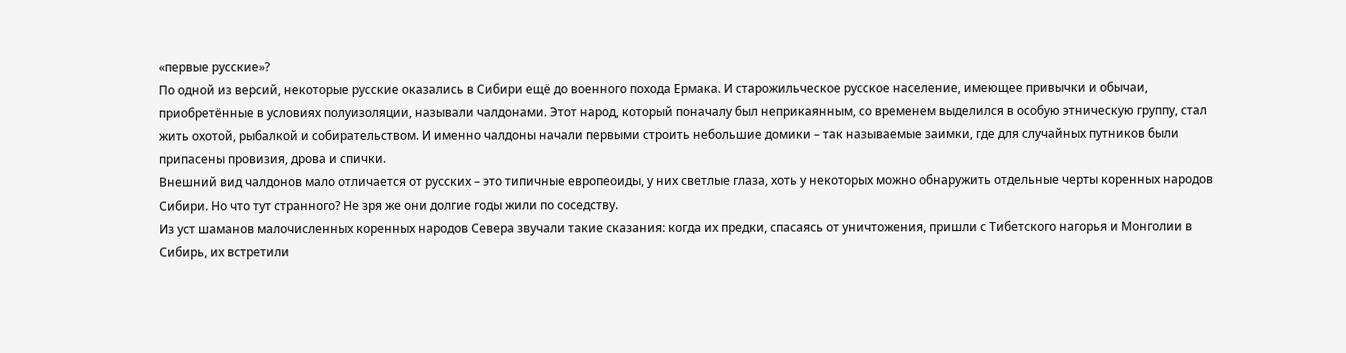«первые русские»?
По одной из версий, некоторые русские оказались в Сибири ещё до военного похода Ермака. И старожильческое русское население, имеющее привычки и обычаи, приобретённые в условиях полуизоляции, называли чалдонами. Этот народ, который поначалу был неприкаянным, со временем выделился в особую этническую группу, стал жить охотой, рыбалкой и собирательством. И именно чалдоны начали первыми строить небольшие домики – так называемые заимки, где для случайных путников были припасены провизия, дрова и спички.
Внешний вид чалдонов мало отличается от русских – это типичные европеоиды, у них светлые глаза, хоть у некоторых можно обнаружить отдельные черты коренных народов Сибири. Но что тут странного? Не зря же они долгие годы жили по соседству.
Из уст шаманов малочисленных коренных народов Севера звучали такие сказания: когда их предки, спасаясь от уничтожения, пришли с Тибетского нагорья и Монголии в Сибирь, их встретили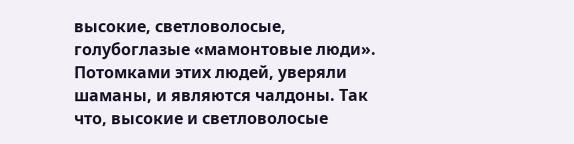высокие, светловолосые, голубоглазые «мамонтовые люди». Потомками этих людей, уверяли шаманы, и являются чалдоны. Так что, высокие и светловолосые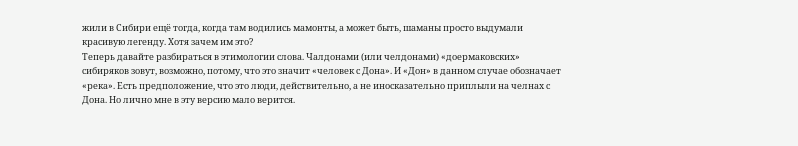жили в Сибири ещё тогда, когда там водились мамонты, а может быть, шаманы просто выдумали красивую легенду. Хотя зачем им это?
Теперь давайте разбираться в этимологии слова. Чалдонами (или челдонами) «доермаковских» сибиряков зовут, возможно, потому, что это значит «человек с Дона». И «Дон» в данном случае обозначает «река». Есть предположение, что это люди, действительно, а не иносказательно приплыли на челнах с Дона. Но лично мне в эту версию мало верится.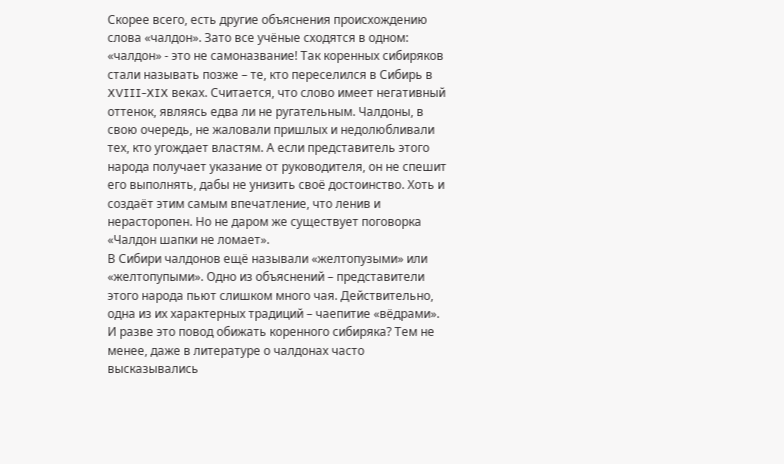Скорее всего, есть другие объяснения происхождению слова «чалдон». Зато все учёные сходятся в одном: «чалдон» - это не самоназвание! Так коренных сибиряков стали называть позже – те, кто переселился в Сибирь в XVIII-XIX веках. Считается, что слово имеет негативный оттенок, являясь едва ли не ругательным. Чалдоны, в свою очередь, не жаловали пришлых и недолюбливали тех, кто угождает властям. А если представитель этого народа получает указание от руководителя, он не спешит его выполнять, дабы не унизить своё достоинство. Хоть и создаёт этим самым впечатление, что ленив и нерасторопен. Но не даром же существует поговорка «Чалдон шапки не ломает».
В Сибири чалдонов ещё называли «желтопузыми» или «желтопупыми». Одно из объяснений – представители этого народа пьют слишком много чая. Действительно, одна из их характерных традиций – чаепитие «вёдрами». И разве это повод обижать коренного сибиряка? Тем не менее, даже в литературе о чалдонах часто высказывались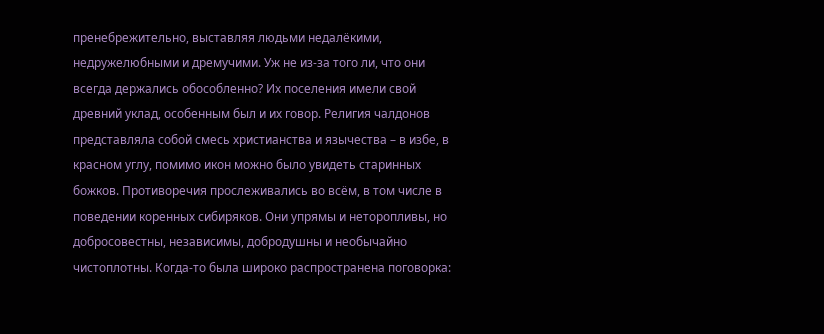пренебрежительно, выставляя людьми недалёкими, недружелюбными и дремучими. Уж не из-за того ли, что они всегда держались обособленно? Их поселения имели свой древний уклад, особенным был и их говор. Религия чалдонов представляла собой смесь христианства и язычества – в избе, в красном углу, помимо икон можно было увидеть старинных божков. Противоречия прослеживались во всём, в том числе в поведении коренных сибиряков. Они упрямы и неторопливы, но добросовестны, независимы, добродушны и необычайно чистоплотны. Когда-то была широко распространена поговорка: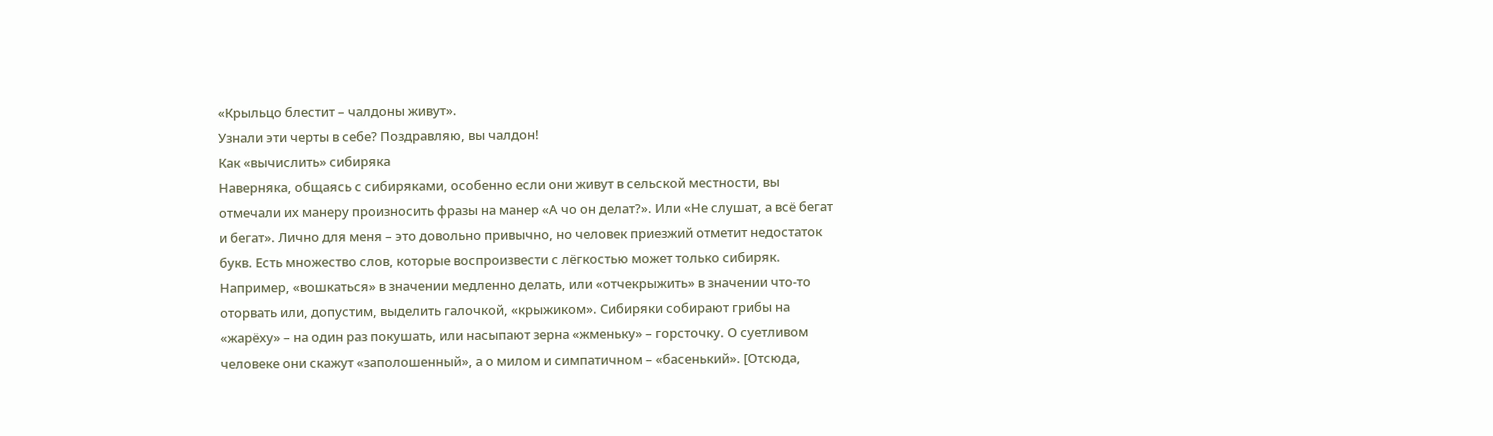«Крыльцо блестит – чалдоны живут».
Узнали эти черты в себе? Поздравляю, вы чалдон!
Как «вычислить» сибиряка
Наверняка, общаясь с сибиряками, особенно если они живут в сельской местности, вы отмечали их манеру произносить фразы на манер «А чо он делат?». Или «Не слушат, а всё бегат и бегат». Лично для меня – это довольно привычно, но человек приезжий отметит недостаток букв. Есть множество слов, которые воспроизвести с лёгкостью может только сибиряк. Например, «вошкаться» в значении медленно делать, или «отчекрыжить» в значении что-то оторвать или, допустим, выделить галочкой, «крыжиком». Сибиряки собирают грибы на «жарёху» – на один раз покушать, или насыпают зерна «жменьку» – горсточку. О суетливом человеке они скажут «заполошенный», а о милом и симпатичном – «басенький». [Отсюда,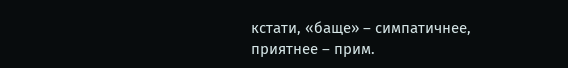кстати, «баще» – симпатичнее, приятнее – прим.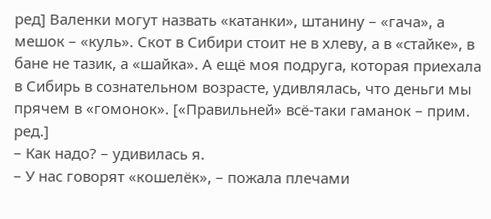ред] Валенки могут назвать «катанки», штанину – «гача», а мешок – «куль». Скот в Сибири стоит не в хлеву, а в «стайке», в бане не тазик, а «шайка». А ещё моя подруга, которая приехала в Сибирь в сознательном возрасте, удивлялась, что деньги мы прячем в «гомонок». [«Правильней» всё-таки гаманок – прим. ред.]
– Как надо? – удивилась я.
– У нас говорят «кошелёк», – пожала плечами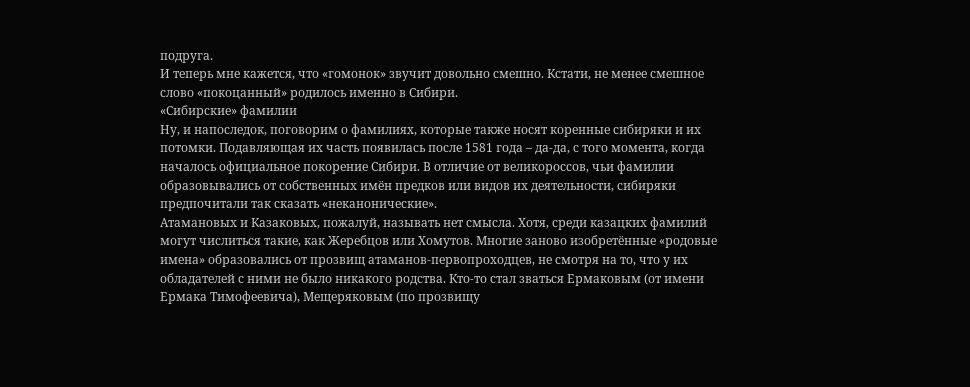подруга.
И теперь мне кажется, что «гомонок» звучит довольно смешно. Кстати, не менее смешное слово «покоцанный» родилось именно в Сибири.
«Сибирские» фамилии
Ну, и напоследок, поговорим о фамилиях, которые также носят коренные сибиряки и их потомки. Подавляющая их часть появилась после 1581 года – да-да, с того момента, когда началось официальное покорение Сибири. В отличие от великороссов, чьи фамилии образовывались от собственных имён предков или видов их деятельности, сибиряки предпочитали так сказать «неканонические».
Атамановых и Казаковых, пожалуй, называть нет смысла. Хотя, среди казацких фамилий могут числиться такие, как Жеребцов или Хомутов. Многие заново изобретённые «родовые имена» образовались от прозвищ атаманов-первопроходцев, не смотря на то, что у их обладателей с ними не было никакого родства. Кто-то стал зваться Ермаковым (от имени Ермака Тимофеевича), Мещеряковым (по прозвищу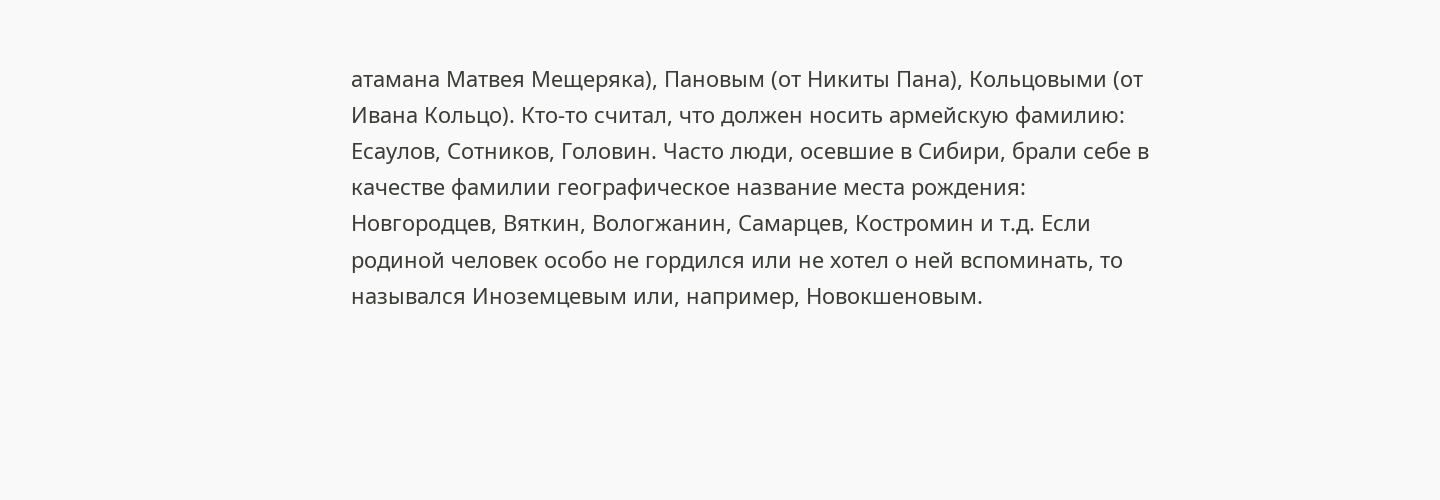атамана Матвея Мещеряка), Пановым (от Никиты Пана), Кольцовыми (от Ивана Кольцо). Кто-то считал, что должен носить армейскую фамилию: Есаулов, Сотников, Головин. Часто люди, осевшие в Сибири, брали себе в качестве фамилии географическое название места рождения: Новгородцев, Вяткин, Вологжанин, Самарцев, Костромин и т.д. Если родиной человек особо не гордился или не хотел о ней вспоминать, то назывался Иноземцевым или, например, Новокшеновым.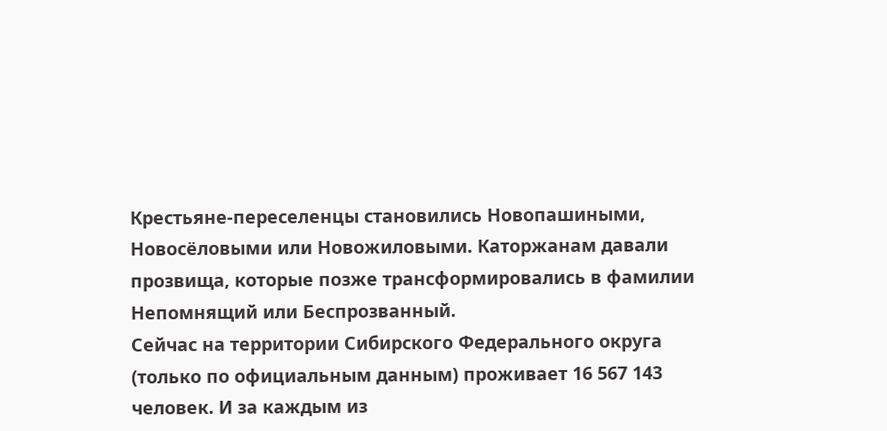Крестьяне-переселенцы становились Новопашиными, Новосёловыми или Новожиловыми. Каторжанам давали прозвища, которые позже трансформировались в фамилии Непомнящий или Беспрозванный.
Сейчас на территории Сибирского Федерального округа (только по официальным данным) проживает 16 567 143 человек. И за каждым из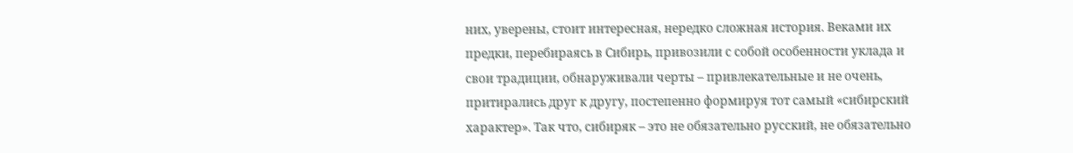них, уверены, стоит интересная, нередко сложная история. Веками их предки, перебираясь в Сибирь, привозили с собой особенности уклада и свои традиции, обнаруживали черты – привлекательные и не очень, притирались друг к другу, постепенно формируя тот самый «сибирский характер». Так что, сибиряк – это не обязательно русский, не обязательно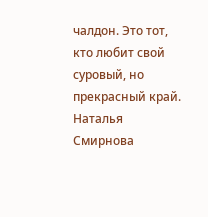чалдон. Это тот, кто любит свой суровый, но прекрасный край.
Наталья Смирнова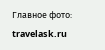Главное фото: travelask.ru